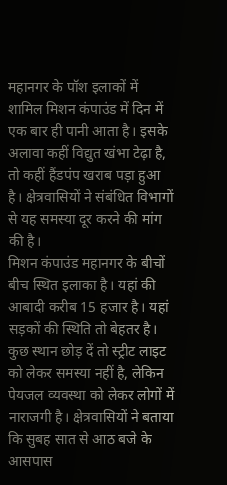महानगर के पॉश इलाकों में शामिल मिशन कंपाउंड में दिन में एक बार ही पानी आता है। इसके अलावा कहीं विद्युत खंभा टेढ़ा है, तो कहीं हैंडपंप खराब पड़ा हुआ है। क्षेत्रवासियों ने संबंधित विभागों से यह समस्या दूर करने की मांग की है।
मिशन कंपाउंड महानगर के बीचों बीच स्थित इलाका है। यहां की आबादी करीब 15 हजार है। यहां सड़कों की स्थिति तो बेहतर है। कुछ स्थान छोड़ दें तो स्ट्रीट लाइट को लेकर समस्या नहीं है, लेकिन पेयजल व्यवस्था को लेकर लोगों में नाराजगी है। क्षेत्रवासियों ने बताया कि सुबह सात से आठ बजे के आसपास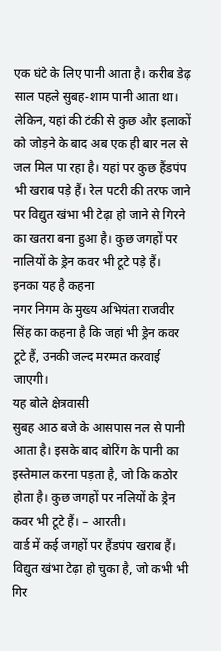एक घंटे के लिए पानी आता है। करीब डेढ़ साल पहले सुबह-शाम पानी आता था। लेकिन, यहां की टंकी से कुछ और इलाकों को जोड़ने के बाद अब एक ही बार नल से जल मिल पा रहा है। यहां पर कुछ हैंडपंप भी खराब पड़े हैं। रेल पटरी की तरफ जाने पर विद्युत खंभा भी टेढ़ा हो जाने से गिरने का खतरा बना हुआ है। कुछ जगहों पर नालियों के ड्रेन कवर भी टूटे पड़े हैं।
इनका यह है कहना
नगर निगम के मुख्य अभियंता राजवीर सिंह का कहना है कि जहां भी ड्रेन कवर टूटे हैं, उनकी जल्द मरम्मत करवाई जाएगी।
यह बोले क्षेत्रवासी
सुबह आठ बजे के आसपास नल से पानी आता है। इसके बाद बोरिंग के पानी का इस्तेमाल करना पड़ता है, जो कि कठोर होता है। कुछ जगहों पर नलियों के ड्रेन कवर भी टूटे हैं। – आरती।
वार्ड में कई जगहों पर हैंडपंप खराब हैं। विद्युत खंभा टेढ़ा हो चुका है, जो कभी भी गिर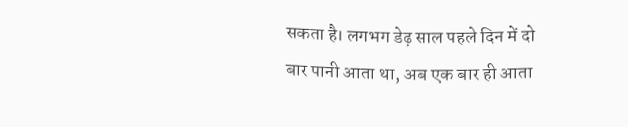सकता है। लगभग डेढ़ साल पहले दिन में दो बार पानी आता था, अब एक बार ही आता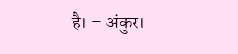है। – अंकुर।